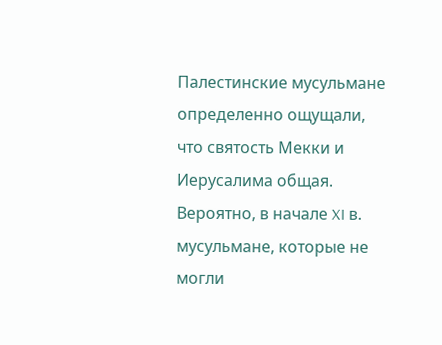Палестинские мусульмане определенно ощущали, что святость Мекки и Иерусалима общая. Вероятно, в начале XI в. мусульмане, которые не могли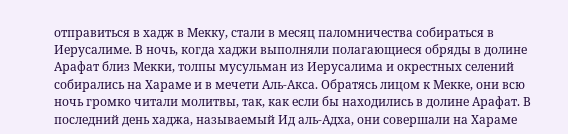отправиться в хадж в Мекку, стали в месяц паломничества собираться в Иерусалиме. В ночь, когда хаджи выполняли полагающиеся обряды в долине Арафат близ Мекки, толпы мусульман из Иерусалима и окрестных селений собирались на Хараме и в мечети Аль-Акса. Обратясь лицом к Мекке, они всю ночь громко читали молитвы, так, как если бы находились в долине Арафат. В последний день хаджа, называемый Ид аль-Адха, они совершали на Хараме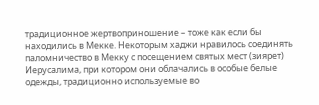традиционное жертвоприношение – тоже как если бы находились в Мекке. Некоторым хаджи нравилось соединять паломничество в Мекку с посещением святых мест (зиярет) Иерусалима, при котором они облачались в особые белые одежды, традиционно используемые во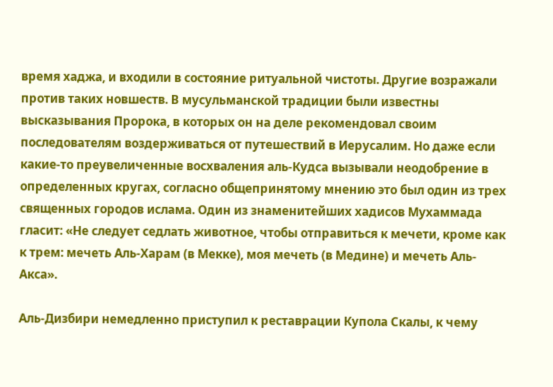время хаджа, и входили в состояние ритуальной чистоты. Другие возражали против таких новшеств. В мусульманской традиции были известны высказывания Пророка, в которых он на деле рекомендовал своим последователям воздерживаться от путешествий в Иерусалим. Но даже если какие-то преувеличенные восхваления аль-Кудса вызывали неодобрение в определенных кругах, согласно общепринятому мнению это был один из трех священных городов ислама. Один из знаменитейших хадисов Мухаммада гласит: «Не следует седлать животное, чтобы отправиться к мечети, кроме как к трем: мечеть Аль-Харам (в Мекке), моя мечеть (в Медине) и мечеть Аль-Акса».

Аль-Дизбири немедленно приступил к реставрации Купола Скалы, к чему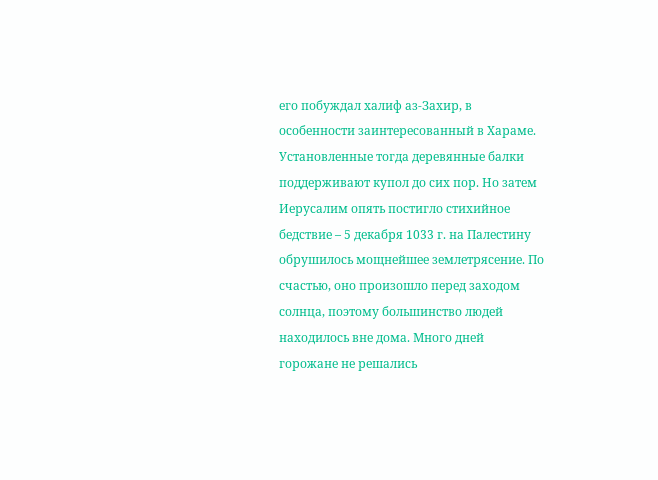его побуждал халиф аз-Захир, в особенности заинтересованный в Хараме. Установленные тогда деревянные балки поддерживают купол до сих пор. Но затем Иерусалим опять постигло стихийное бедствие – 5 декабря 1033 г. на Палестину обрушилось мощнейшее землетрясение. По счастью, оно произошло перед заходом солнца, поэтому большинство людей находилось вне дома. Много дней горожане не решались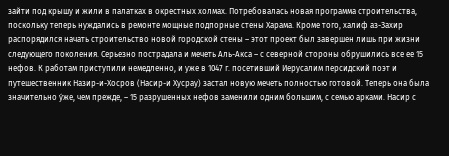зайти под крышу и жили в палатках в окрестных холмах. Потребовалась новая программа строительства, поскольку теперь нуждались в ремонте мощные подпорные стены Харама. Кроме того, халиф аз-Захир распорядился начать строительство новой городской стены – этот проект был завершен лишь при жизни следующего поколения. Серьезно пострадала и мечеть Аль-Акса – с северной стороны обрушились все ее 15 нефов. К работам приступили немедленно, и уже в 1047 г. посетивший Иерусалим персидский поэт и путешественник Назир-и-Хосров (Насир-и Хусрау) застал новую мечеть полностью готовой. Теперь она была значительно ýже, чем прежде, – 15 разрушенных нефов заменили одним большим, с семью арками. Насир с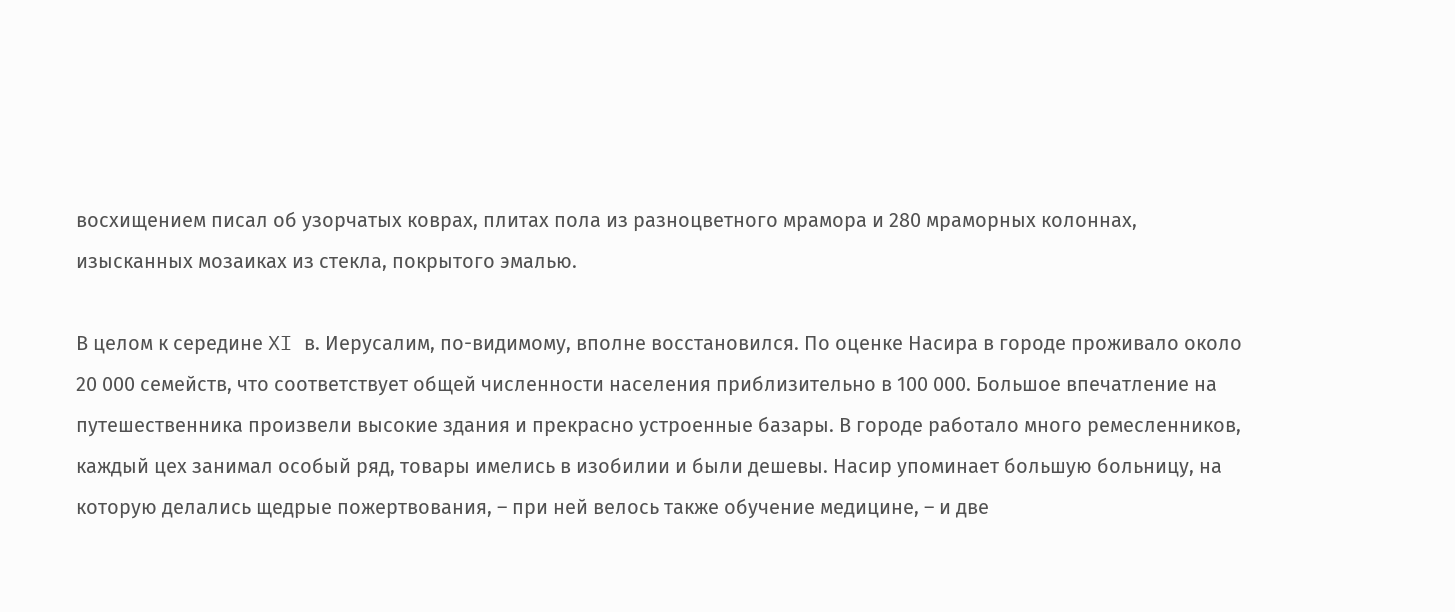восхищением писал об узорчатых коврах, плитах пола из разноцветного мрамора и 280 мраморных колоннах, изысканных мозаиках из стекла, покрытого эмалью.

В целом к середине XI в. Иерусалим, по-видимому, вполне восстановился. По оценке Насира в городе проживало около 20 000 семейств, что соответствует общей численности населения приблизительно в 100 000. Большое впечатление на путешественника произвели высокие здания и прекрасно устроенные базары. В городе работало много ремесленников, каждый цех занимал особый ряд, товары имелись в изобилии и были дешевы. Насир упоминает большую больницу, на которую делались щедрые пожертвования, – при ней велось также обучение медицине, – и две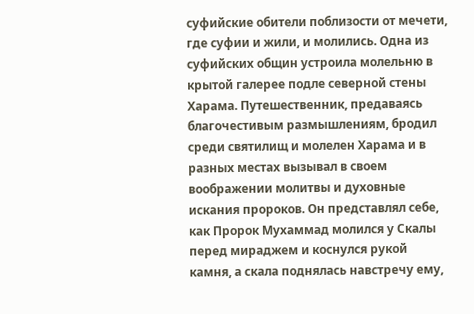суфийские обители поблизости от мечети, где суфии и жили, и молились. Одна из суфийских общин устроила молельню в крытой галерее подле северной стены Харама. Путешественник, предаваясь благочестивым размышлениям, бродил среди святилищ и молелен Харама и в разных местах вызывал в своем воображении молитвы и духовные искания пророков. Он представлял себе, как Пророк Мухаммад молился у Скалы перед мираджем и коснулся рукой камня, а скала поднялась навстречу ему,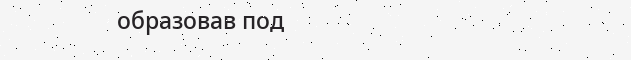образовав под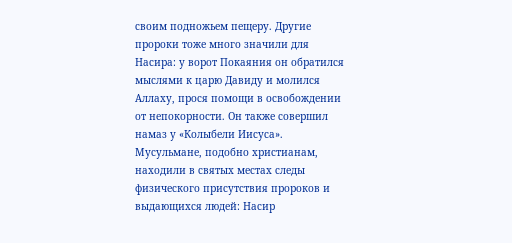своим подножьем пещеру. Другие пророки тоже много значили для Насира: у ворот Покаяния он обратился мыслями к царю Давиду и молился Аллаху, прося помощи в освобождении от непокорности. Он также совершил намаз у «Колыбели Иисуса». Мусульмане, подобно христианам, находили в святых местах следы физического присутствия пророков и выдающихся людей: Насир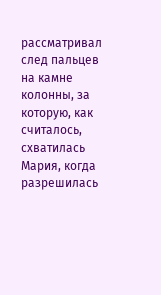рассматривал след пальцев на камне колонны, за которую, как считалось, схватилась Мария, когда разрешилась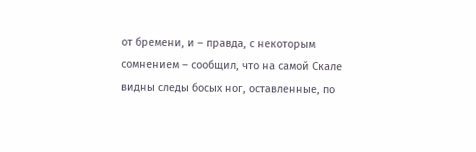от бремени, и – правда, с некоторым сомнением – сообщил, что на самой Скале видны следы босых ног, оставленные, по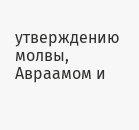утверждению молвы, Авраамом и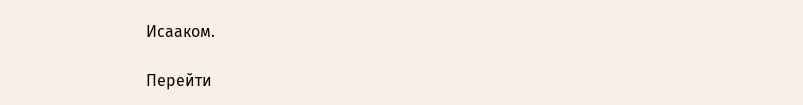Исааком.

Перейти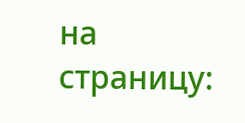на страницу: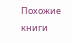Похожие книги